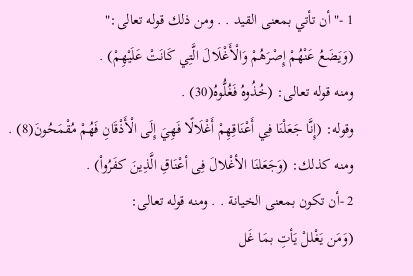1 -"أن تأتي بمعنى القيد . . ومن ذلك قوله تعالى:"
(وَيَضَعُ عَنْهُمْ إِصْرَهُمْ وَالْأَغْلَالَ الَّتِي كَانَتْ عَلَيْهِمْ) .
ومنه قوله تعالى: (خُذُوهُ فَغُلُّوهُ(30) .
وقوله: (إِنَّا جَعَلْنَا فِي أَعْنَاقِهِمْ أَغْلَالًا فَهِيَ إِلَى الْأَذْقَانِ فَهُمْ مُقْمَحُونَ(8) .
ومنه كذلك: (وَجَعَلنَا الأغْلالَ فِى أعْنَاقِ الَّذِينَ كفَرُواْ) .
2 -أن تكون بمعنى الخيانة . . ومنه قوله تعالى:
(وَمَن يَغْللْ يَأتِ بمَا غَل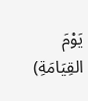يَوْمَ القِيَامَةِ)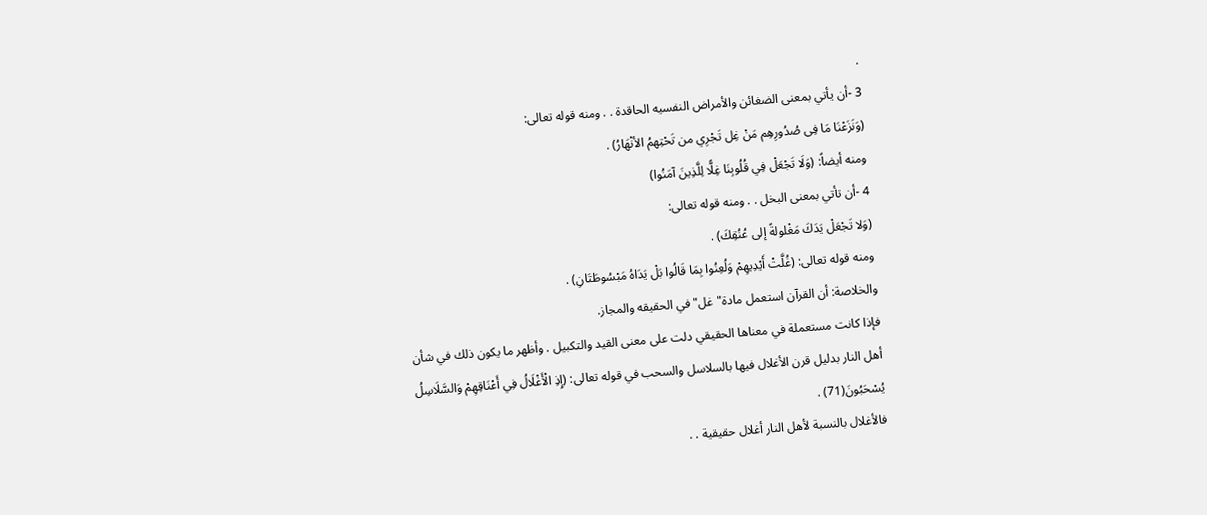.
3 -أن يأتي بمعنى الضغائن والأمراض النفسيه الحاقدة . . ومنه قوله تعالى:
(وَنَزَعْنَا مَا فِى صُدُورِهِم مَنْ غِل تَجْرِي من تَحْتِهمُ الأنْهَارُ) .
ومنه أيضاً: (وَلَا تَجْعَلْ فِي قُلُوبِنَا غِلًّا لِلَّذِينَ آمَنُوا)
4 -أن تأتي بمعنى البخل . . ومنه قوله تعالى:
(وَلا تَجْعَلْ يَدَكَ مَغْلولةً إلى عُنُقِكَ) .
ومنه قوله تعالى: (غُلَّتْ أَيْدِيهِمْ وَلُعِنُوا بِمَا قَالُوا بَلْ يَدَاهُ مَبْسُوطَتَانِ) .
والخلاصة: أن القرآن استعمل مادة"غل"في الحقيقه والمجاز.
فإذا كانت مستعملة في معناها الحقيقي دلت على معنى القيد والتكبيل . وأظهر ما يكون ذلك في شأن أهل النار بدليل قرن الأغلال فيها بالسلاسل والسحب في قوله تعالى: (إِذِ الْأَغْلَالُ فِي أَعْنَاقِهِمْ وَالسَّلَاسِلُ يُسْحَبُونَ(71) .
فالأغلال بالنسبة لأهل النار أغلال حقيقية . .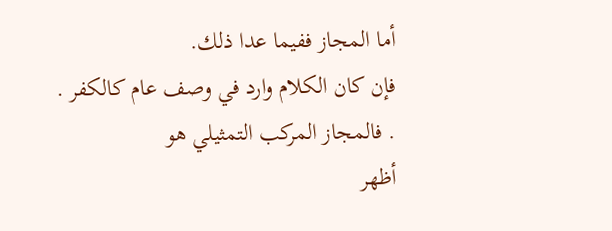أما المجاز ففيما عدا ذلك.
فإن كان الكلام وارد في وصف عام كالكفر . . فالمجاز المركب التمثيلي هو
أظهر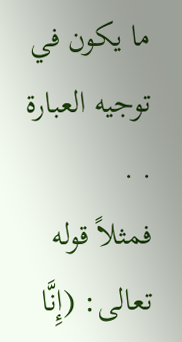ما يكون في توجيه العبارة . .
فمثلاً قوله تعالى: (إِنَّا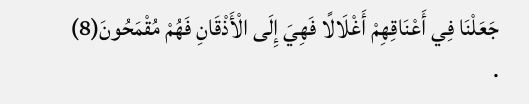جَعَلْنَا فِي أَعْنَاقِهِمْ أَغْلَالًا فَهِيَ إِلَى الْأَذْقَانِ فَهُمْ مُقْمَحُونَ(8) .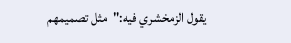يقول الزمخشري فيه:"مثل تصميمهم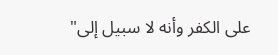على الكفر وأنه لا سبيل إلى"